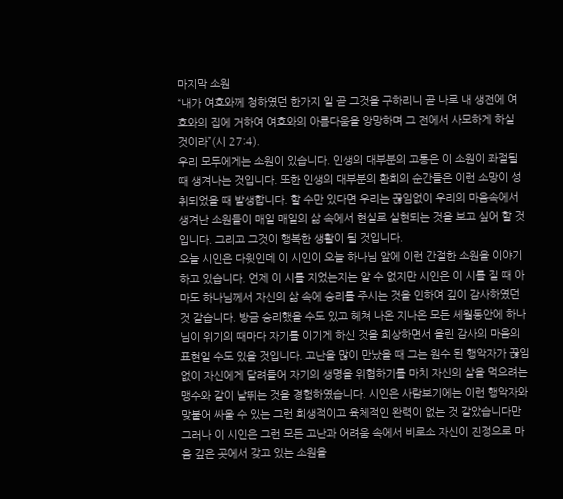마지막 소원
“내가 여호와께 청하였던 한가지 일 곧 그것을 구하리니 곧 나로 내 생전에 여호와의 집에 거하여 여호와의 아름다움을 앙망하며 그 전에서 사모하게 하실 것이라”(시 27:4).
우리 모두에게는 소원이 있습니다. 인생의 대부분의 고통은 이 소원이 좌절될 때 생겨나는 것입니다. 또한 인생의 대부분의 환희의 순간들은 이런 소망이 성취되었을 때 발생합니다. 할 수만 있다면 우리는 끊임없이 우리의 마음속에서 생겨난 소원들이 매일 매일의 삶 속에서 현실로 실현되는 것을 보고 싶어 할 것입니다. 그리고 그것이 행복한 생활이 될 것입니다.
오늘 시인은 다윗인데 이 시인이 오늘 하나님 앞에 이런 간절한 소원을 이야기하고 있습니다. 언제 이 시를 지었는지는 알 수 없지만 시인은 이 시를 질 때 아마도 하나님께서 자신의 삶 속에 승리를 주시는 것을 인하여 깊이 감사하였던 것 같습니다. 방금 승리했을 수도 있고 헤쳐 나온 지나온 모든 세월동안에 하나님이 위기의 때마다 자기를 이기게 하신 것을 회상하면서 올린 감사의 마음의 표현일 수도 있을 것입니다. 고난을 많이 만났을 때 그는 원수 된 행악자가 끊임없이 자신에게 달려들어 자기의 생명을 위협하기를 마치 자신의 살을 먹으려는 맹수와 같이 날뛰는 것을 경험하였습니다. 시인은 사람보기에는 이런 행악자와 맞붙어 싸울 수 있는 그런 희생적이고 육체적인 완력이 없는 것 같았습니다만
그러나 이 시인은 그런 모든 고난과 어려움 속에서 비로소 자신이 진정으로 마음 깊은 곳에서 갖고 있는 소원을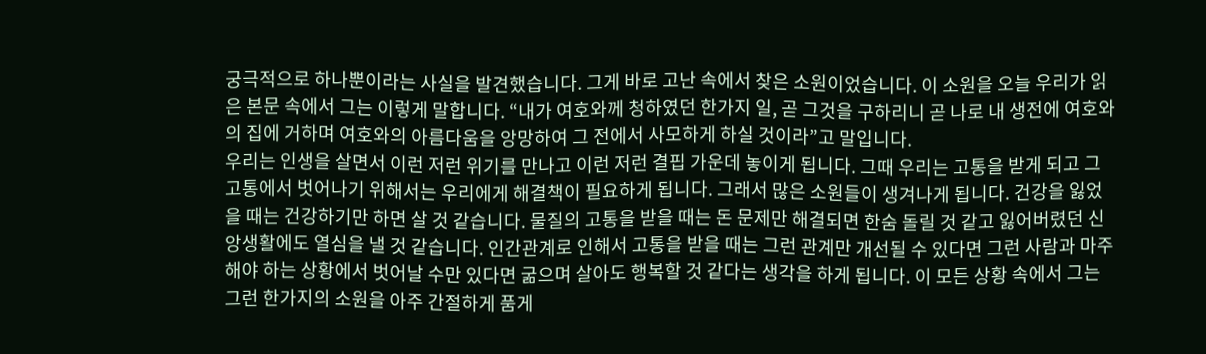궁극적으로 하나뿐이라는 사실을 발견했습니다. 그게 바로 고난 속에서 찾은 소원이었습니다. 이 소원을 오늘 우리가 읽은 본문 속에서 그는 이렇게 말합니다. “내가 여호와께 청하였던 한가지 일, 곧 그것을 구하리니 곧 나로 내 생전에 여호와의 집에 거하며 여호와의 아름다움을 앙망하여 그 전에서 사모하게 하실 것이라”고 말입니다.
우리는 인생을 살면서 이런 저런 위기를 만나고 이런 저런 결핍 가운데 놓이게 됩니다. 그때 우리는 고통을 받게 되고 그 고통에서 벗어나기 위해서는 우리에게 해결책이 필요하게 됩니다. 그래서 많은 소원들이 생겨나게 됩니다. 건강을 잃었을 때는 건강하기만 하면 살 것 같습니다. 물질의 고통을 받을 때는 돈 문제만 해결되면 한숨 돌릴 것 같고 잃어버렸던 신앙생활에도 열심을 낼 것 같습니다. 인간관계로 인해서 고통을 받을 때는 그런 관계만 개선될 수 있다면 그런 사람과 마주해야 하는 상황에서 벗어날 수만 있다면 굶으며 살아도 행복할 것 같다는 생각을 하게 됩니다. 이 모든 상황 속에서 그는 그런 한가지의 소원을 아주 간절하게 품게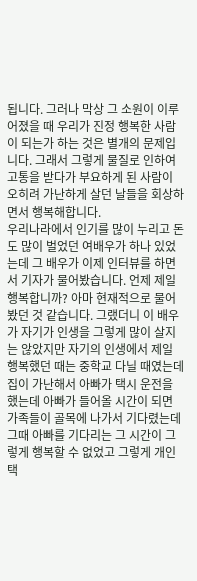됩니다. 그러나 막상 그 소원이 이루어졌을 때 우리가 진정 행복한 사람이 되는가 하는 것은 별개의 문제입니다. 그래서 그렇게 물질로 인하여 고통을 받다가 부요하게 된 사람이 오히려 가난하게 살던 날들을 회상하면서 행복해합니다.
우리나라에서 인기를 많이 누리고 돈도 많이 벌었던 여배우가 하나 있었는데 그 배우가 이제 인터뷰를 하면서 기자가 물어봤습니다. 언제 제일 행복합니까? 아마 현재적으로 물어봤던 것 같습니다. 그랬더니 이 배우가 자기가 인생을 그렇게 많이 살지는 않았지만 자기의 인생에서 제일 행복했던 때는 중학교 다닐 때였는데 집이 가난해서 아빠가 택시 운전을 했는데 아빠가 들어올 시간이 되면 가족들이 골목에 나가서 기다렸는데 그때 아빠를 기다리는 그 시간이 그렇게 행복할 수 없었고 그렇게 개인택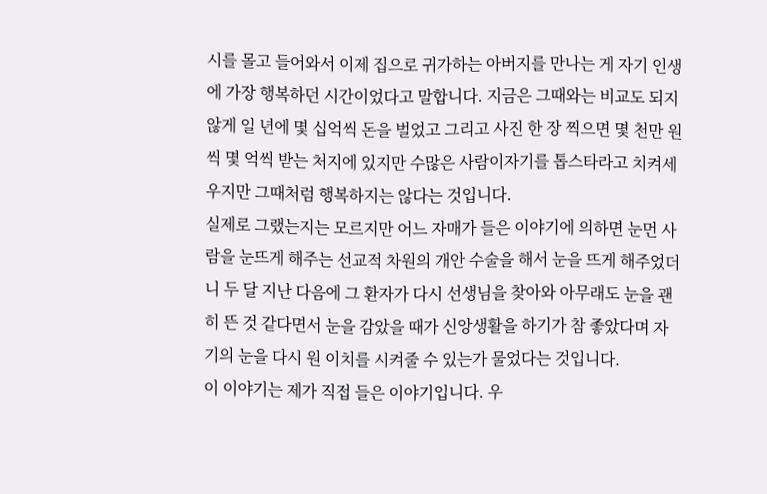시를 몰고 들어와서 이제 집으로 귀가하는 아버지를 만나는 게 자기 인생에 가장 행복하던 시간이었다고 말합니다. 지금은 그때와는 비교도 되지 않게 일 년에 몇 십억씩 돈을 벌었고 그리고 사진 한 장 찍으면 몇 천만 원씩 몇 억씩 받는 처지에 있지만 수많은 사람이자기를 톱스타라고 치켜세우지만 그때처럼 행복하지는 않다는 것입니다.
실제로 그랬는지는 모르지만 어느 자매가 들은 이야기에 의하면 눈먼 사람을 눈뜨게 해주는 선교적 차원의 개안 수술을 해서 눈을 뜨게 해주었더니 두 달 지난 다음에 그 환자가 다시 선생님을 찾아와 아무래도 눈을 괜히 뜬 것 같다면서 눈을 감았을 때가 신앙생활을 하기가 참 좋았다며 자기의 눈을 다시 원 이치를 시켜줄 수 있는가 물었다는 것입니다.
이 이야기는 제가 직접 들은 이야기입니다. 우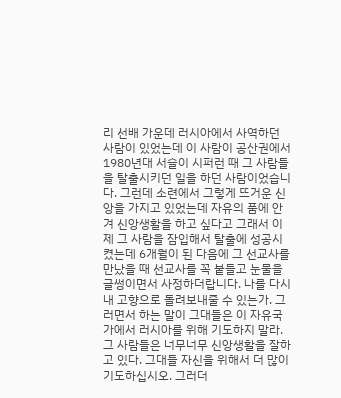리 선배 가운데 러시아에서 사역하던 사람이 있었는데 이 사람이 공산권에서 1980년대 서슬이 시퍼런 때 그 사람들을 탈출시키던 일을 하던 사람이었습니다. 그런데 소련에서 그렇게 뜨거운 신앙을 가지고 있었는데 자유의 품에 안겨 신앙생활을 하고 싶다고 그래서 이제 그 사람을 잠입해서 탈출에 성공시켰는데 6개월이 된 다음에 그 선교사를 만났을 때 선교사를 꼭 붙들고 눈물을 글썽이면서 사정하더랍니다. 나를 다시 내 고향으로 돌려보내줄 수 있는가. 그러면서 하는 말이 그대들은 이 자유국가에서 러시아를 위해 기도하지 말라. 그 사람들은 너무너무 신앙생활을 잘하고 있다. 그대들 자신을 위해서 더 많이 기도하십시오. 그러더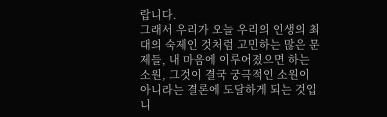랍니다.
그래서 우리가 오늘 우리의 인생의 최대의 숙제인 것처럼 고민하는 많은 문제들, 내 마음에 이루어졌으면 하는 소원, 그것이 결국 궁극적인 소원이 아니라는 결론에 도달하게 되는 것입니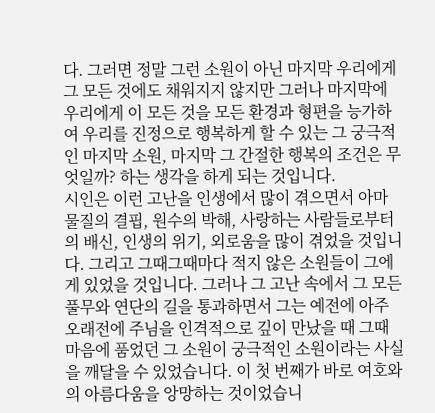다. 그러면 정말 그런 소원이 아닌 마지막 우리에게 그 모든 것에도 채워지지 않지만 그러나 마지막에 우리에게 이 모든 것을 모든 환경과 형편을 능가하여 우리를 진정으로 행복하게 할 수 있는 그 궁극적인 마지막 소원, 마지막 그 간절한 행복의 조건은 무엇일까? 하는 생각을 하게 되는 것입니다.
시인은 이런 고난을 인생에서 많이 겪으면서 아마 물질의 결핍, 원수의 박해, 사랑하는 사람들로부터의 배신, 인생의 위기, 외로움을 많이 겪었을 것입니다. 그리고 그때그때마다 적지 않은 소원들이 그에게 있었을 것입니다. 그러나 그 고난 속에서 그 모든 풀무와 연단의 길을 통과하면서 그는 예전에 아주 오래전에 주님을 인격적으로 깊이 만났을 때 그때 마음에 품었던 그 소원이 궁극적인 소원이라는 사실을 깨달을 수 있었습니다. 이 첫 번째가 바로 여호와의 아름다움을 앙망하는 것이었습니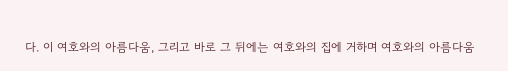다. 이 여호와의 아름다움, 그리고 바로 그 뒤에는 여호와의 집에 거하며 여호와의 아름다움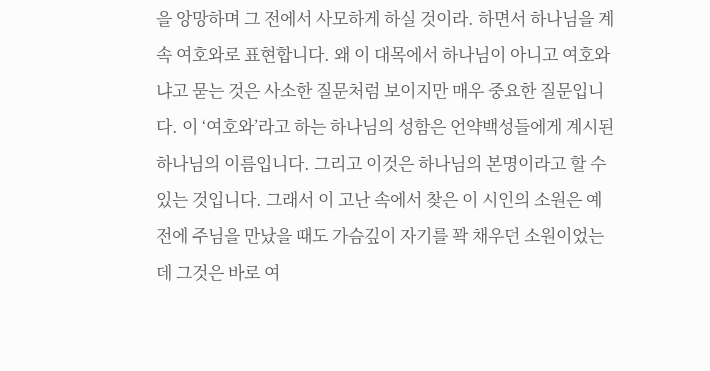을 앙망하며 그 전에서 사모하게 하실 것이라. 하면서 하나님을 계속 여호와로 표현합니다. 왜 이 대목에서 하나님이 아니고 여호와냐고 묻는 것은 사소한 질문처럼 보이지만 매우 중요한 질문입니다. 이 ‘여호와’라고 하는 하나님의 성함은 언약백성들에게 계시된 하나님의 이름입니다. 그리고 이것은 하나님의 본명이라고 할 수 있는 것입니다. 그래서 이 고난 속에서 찾은 이 시인의 소원은 예전에 주님을 만났을 때도 가슴깊이 자기를 꽉 채우던 소원이었는데 그것은 바로 여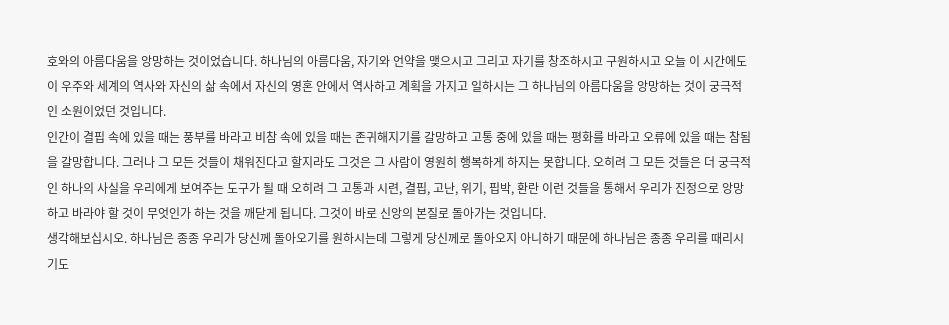호와의 아름다움을 앙망하는 것이었습니다. 하나님의 아름다움, 자기와 언약을 맺으시고 그리고 자기를 창조하시고 구원하시고 오늘 이 시간에도 이 우주와 세계의 역사와 자신의 삶 속에서 자신의 영혼 안에서 역사하고 계획을 가지고 일하시는 그 하나님의 아름다움을 앙망하는 것이 궁극적인 소원이었던 것입니다.
인간이 결핍 속에 있을 때는 풍부를 바라고 비참 속에 있을 때는 존귀해지기를 갈망하고 고통 중에 있을 때는 평화를 바라고 오류에 있을 때는 참됨을 갈망합니다. 그러나 그 모든 것들이 채워진다고 할지라도 그것은 그 사람이 영원히 행복하게 하지는 못합니다. 오히려 그 모든 것들은 더 궁극적인 하나의 사실을 우리에게 보여주는 도구가 될 때 오히려 그 고통과 시련, 결핍, 고난, 위기, 핍박, 환란 이런 것들을 통해서 우리가 진정으로 앙망하고 바라야 할 것이 무엇인가 하는 것을 깨닫게 됩니다. 그것이 바로 신앙의 본질로 돌아가는 것입니다.
생각해보십시오. 하나님은 종종 우리가 당신께 돌아오기를 원하시는데 그렇게 당신께로 돌아오지 아니하기 때문에 하나님은 종종 우리를 때리시기도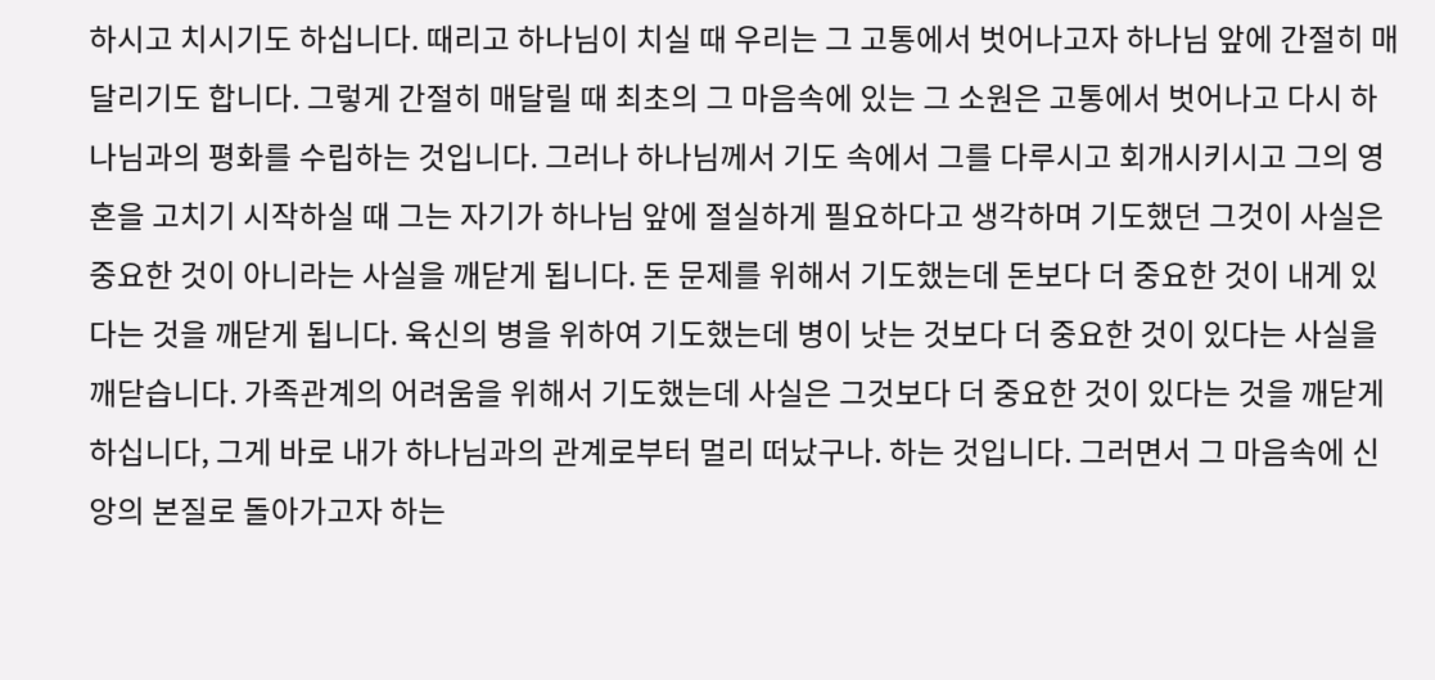하시고 치시기도 하십니다. 때리고 하나님이 치실 때 우리는 그 고통에서 벗어나고자 하나님 앞에 간절히 매달리기도 합니다. 그렇게 간절히 매달릴 때 최초의 그 마음속에 있는 그 소원은 고통에서 벗어나고 다시 하나님과의 평화를 수립하는 것입니다. 그러나 하나님께서 기도 속에서 그를 다루시고 회개시키시고 그의 영혼을 고치기 시작하실 때 그는 자기가 하나님 앞에 절실하게 필요하다고 생각하며 기도했던 그것이 사실은 중요한 것이 아니라는 사실을 깨닫게 됩니다. 돈 문제를 위해서 기도했는데 돈보다 더 중요한 것이 내게 있다는 것을 깨닫게 됩니다. 육신의 병을 위하여 기도했는데 병이 낫는 것보다 더 중요한 것이 있다는 사실을 깨닫습니다. 가족관계의 어려움을 위해서 기도했는데 사실은 그것보다 더 중요한 것이 있다는 것을 깨닫게 하십니다, 그게 바로 내가 하나님과의 관계로부터 멀리 떠났구나. 하는 것입니다. 그러면서 그 마음속에 신앙의 본질로 돌아가고자 하는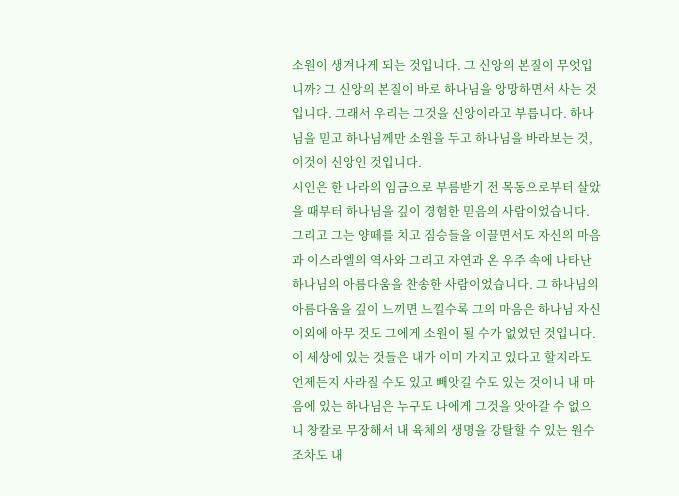소원이 생겨나게 되는 것입니다. 그 신앙의 본질이 무엇입니까? 그 신앙의 본질이 바로 하나님을 앙망하면서 사는 것입니다. 그래서 우리는 그것을 신앙이라고 부릅니다. 하나님을 믿고 하나님께만 소원을 두고 하나님을 바라보는 것, 이것이 신앙인 것입니다.
시인은 한 나라의 임금으로 부름받기 전 목동으로부터 살았을 때부터 하나님을 깊이 경험한 믿음의 사람이었습니다. 그리고 그는 양떼를 치고 짐승들을 이끌면서도 자신의 마음과 이스라엘의 역사와 그리고 자연과 온 우주 속에 나타난 하나님의 아름다움을 찬송한 사람이었습니다. 그 하나님의 아름다움을 깊이 느끼면 느낄수록 그의 마음은 하나님 자신 이외에 아무 것도 그에게 소원이 될 수가 없었던 것입니다. 이 세상에 있는 것들은 내가 이미 가지고 있다고 할지라도 언제든지 사라질 수도 있고 빼앗길 수도 있는 것이니 내 마음에 있는 하나님은 누구도 나에게 그것을 앗아갈 수 없으니 창칼로 무장해서 내 육체의 생명을 강탈할 수 있는 원수조차도 내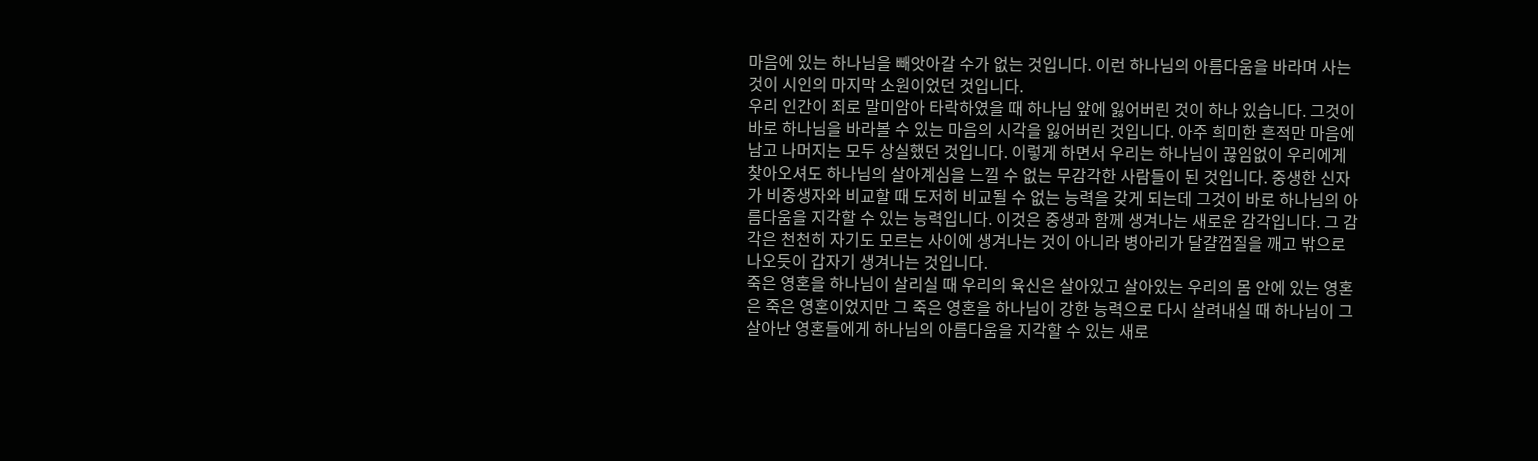마음에 있는 하나님을 빼앗아갈 수가 없는 것입니다. 이런 하나님의 아름다움을 바라며 사는 것이 시인의 마지막 소원이었던 것입니다.
우리 인간이 죄로 말미암아 타락하였을 때 하나님 앞에 잃어버린 것이 하나 있습니다. 그것이 바로 하나님을 바라볼 수 있는 마음의 시각을 잃어버린 것입니다. 아주 희미한 흔적만 마음에 남고 나머지는 모두 상실했던 것입니다. 이렇게 하면서 우리는 하나님이 끊임없이 우리에게 찾아오셔도 하나님의 살아계심을 느낄 수 없는 무감각한 사람들이 된 것입니다. 중생한 신자가 비중생자와 비교할 때 도저히 비교될 수 없는 능력을 갖게 되는데 그것이 바로 하나님의 아름다움을 지각할 수 있는 능력입니다. 이것은 중생과 함께 생겨나는 새로운 감각입니다. 그 감각은 천천히 자기도 모르는 사이에 생겨나는 것이 아니라 병아리가 달걀껍질을 깨고 밖으로 나오듯이 갑자기 생겨나는 것입니다.
죽은 영혼을 하나님이 살리실 때 우리의 육신은 살아있고 살아있는 우리의 몸 안에 있는 영혼은 죽은 영혼이었지만 그 죽은 영혼을 하나님이 강한 능력으로 다시 살려내실 때 하나님이 그 살아난 영혼들에게 하나님의 아름다움을 지각할 수 있는 새로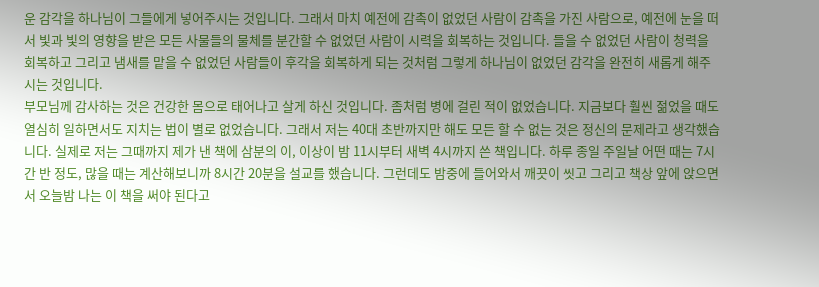운 감각을 하나님이 그들에게 넣어주시는 것입니다. 그래서 마치 예전에 감촉이 없었던 사람이 감촉을 가진 사람으로, 예전에 눈을 떠서 빛과 빛의 영향을 받은 모든 사물들의 물체를 분간할 수 없었던 사람이 시력을 회복하는 것입니다. 들을 수 없었던 사람이 청력을 회복하고 그리고 냄새를 맡을 수 없었던 사람들이 후각을 회복하게 되는 것처럼 그렇게 하나님이 없었던 감각을 완전히 새롭게 해주시는 것입니다.
부모님께 감사하는 것은 건강한 몸으로 태어나고 살게 하신 것입니다. 좀처럼 병에 걸린 적이 없었습니다. 지금보다 훨씬 젊었을 때도 열심히 일하면서도 지치는 법이 별로 없었습니다. 그래서 저는 40대 초반까지만 해도 모든 할 수 없는 것은 정신의 문제라고 생각했습니다. 실제로 저는 그때까지 제가 낸 책에 삼분의 이, 이상이 밤 11시부터 새벽 4시까지 쓴 책입니다. 하루 종일 주일날 어떤 때는 7시간 반 정도, 많을 때는 계산해보니까 8시간 20분을 설교를 했습니다. 그런데도 밤중에 들어와서 깨끗이 씻고 그리고 책상 앞에 앉으면서 오늘밤 나는 이 책을 써야 된다고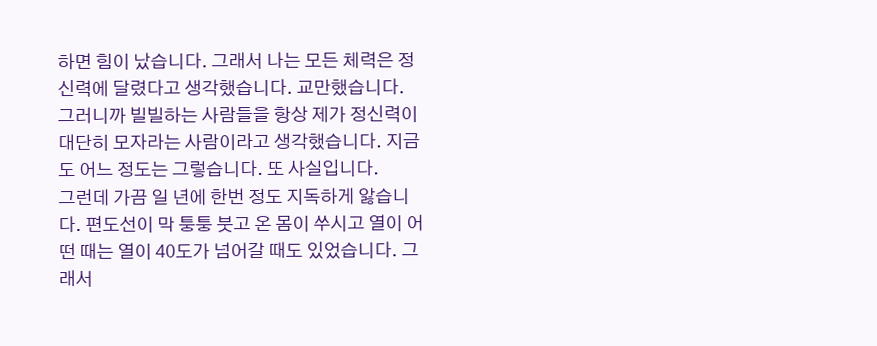하면 힘이 났습니다. 그래서 나는 모든 체력은 정신력에 달렸다고 생각했습니다. 교만했습니다. 그러니까 빌빌하는 사람들을 항상 제가 정신력이 대단히 모자라는 사람이라고 생각했습니다. 지금도 어느 정도는 그렇습니다. 또 사실입니다.
그런데 가끔 일 년에 한번 정도 지독하게 앓습니다. 편도선이 막 퉁퉁 붓고 온 몸이 쑤시고 열이 어떤 때는 열이 40도가 넘어갈 때도 있었습니다. 그래서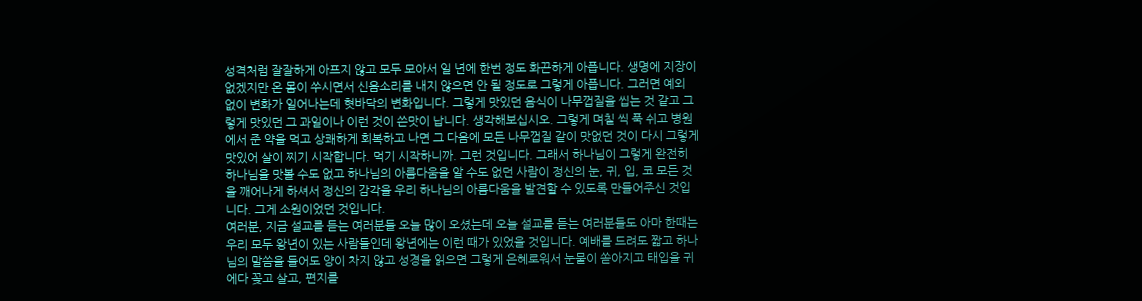성격처럼 잘잘하게 아프지 않고 모두 모아서 일 년에 한번 정도 화끈하게 아픕니다. 생명에 지장이 없겠지만 온 몸이 쑤시면서 신음소리를 내지 않으면 안 될 정도로 그렇게 아픕니다. 그러면 예외 없이 변화가 일어나는데 혓바닥의 변화입니다. 그렇게 맛있던 음식이 나무껍질을 씹는 것 같고 그렇게 맛있던 그 과일이나 이런 것이 쓴맛이 납니다. 생각해보십시오. 그렇게 며칠 씩 푹 쉬고 병원에서 준 약을 먹고 상쾌하게 회복하고 나면 그 다음에 모든 나무껍질 같이 맛없던 것이 다시 그렇게 맛있어 살이 찌기 시작합니다. 먹기 시작하니까. 그런 것입니다. 그래서 하나님이 그렇게 완전히 하나님을 맛볼 수도 없고 하나님의 아름다움을 알 수도 없던 사람이 정신의 눈, 귀, 입, 코 모든 것을 깨어나게 하셔서 정신의 감각을 우리 하나님의 아름다움을 발견할 수 있도록 만들어주신 것입니다. 그게 소원이었던 것입니다.
여러분, 지금 설교를 듣는 여러분들 오늘 많이 오셨는데 오늘 설교를 듣는 여러분들도 아마 한때는 우리 모두 왕년이 있는 사람들인데 왕년에는 이런 때가 있었을 것입니다. 예배를 드려도 짧고 하나님의 말씀을 들어도 양이 차지 않고 성경을 읽으면 그렇게 은혜로워서 눈물이 쏟아지고 태입을 귀에다 꽂고 살고, 편지를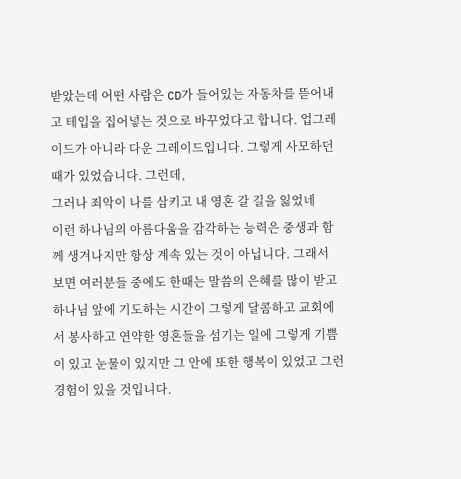받았는데 어떤 사람은 CD가 들어있는 자동차를 뜯어내고 테입을 집어넣는 것으로 바꾸었다고 합니다. 업그레이드가 아니라 다운 그레이드입니다. 그렇게 사모하던 때가 있었습니다. 그런데,
그러나 죄악이 나를 삼키고 내 영혼 갈 길을 잃었네
이런 하나님의 아름다움을 감각하는 능력은 중생과 함께 생겨나지만 항상 계속 있는 것이 아닙니다. 그래서 보면 여러분들 중에도 한때는 말씀의 은혜를 많이 받고 하나님 앞에 기도하는 시간이 그렇게 달콤하고 교회에서 봉사하고 연약한 영혼들을 섬기는 일에 그렇게 기쁨이 있고 눈물이 있지만 그 안에 또한 행복이 있었고 그런 경험이 있을 것입니다.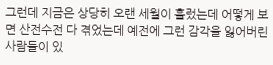그런데 지금은 상당히 오랜 세월이 흘렀는데 어떻게 보면 산전수전 다 겪었는데 예전에 그런 감각을 잃어버린 사람들이 있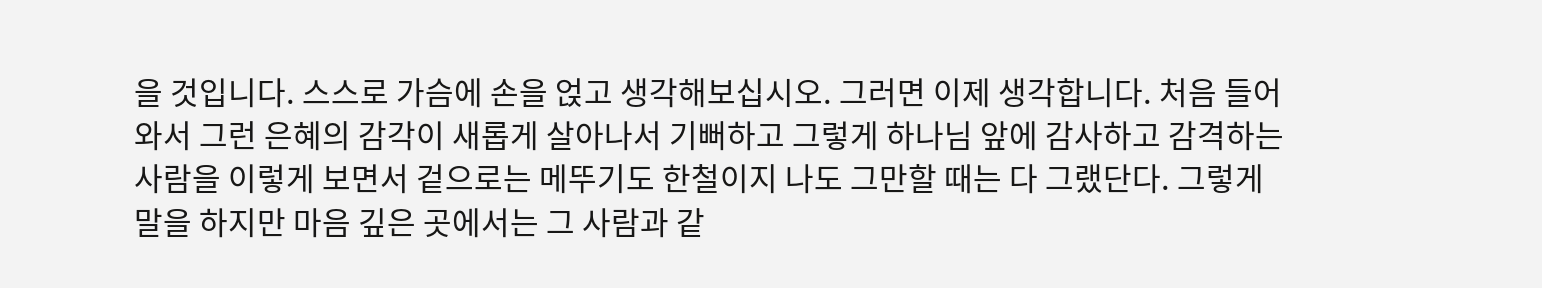을 것입니다. 스스로 가슴에 손을 얹고 생각해보십시오. 그러면 이제 생각합니다. 처음 들어와서 그런 은혜의 감각이 새롭게 살아나서 기뻐하고 그렇게 하나님 앞에 감사하고 감격하는 사람을 이렇게 보면서 겉으로는 메뚜기도 한철이지 나도 그만할 때는 다 그랬단다. 그렇게 말을 하지만 마음 깊은 곳에서는 그 사람과 같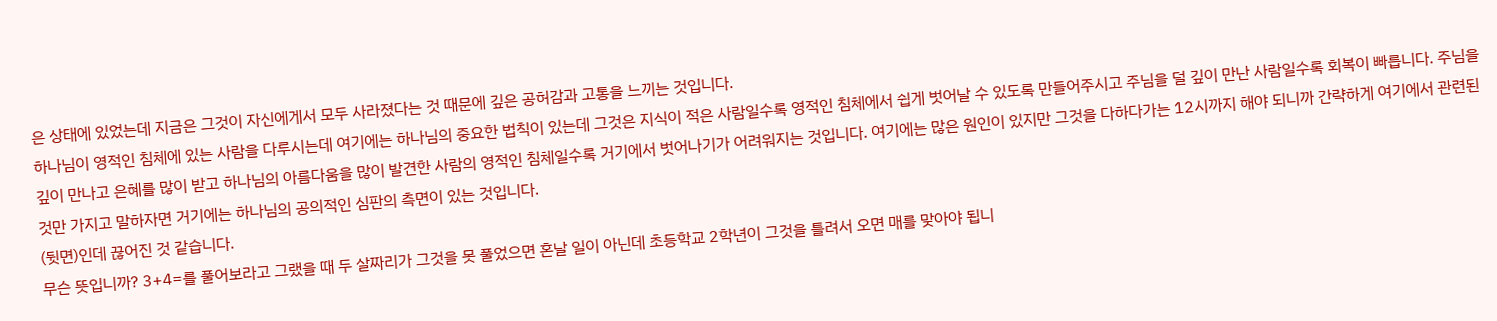은 상태에 있었는데 지금은 그것이 자신에게서 모두 사라졌다는 것 때문에 깊은 공허감과 고통을 느끼는 것입니다.
하나님이 영적인 침체에 있는 사람을 다루시는데 여기에는 하나님의 중요한 법칙이 있는데 그것은 지식이 적은 사람일수록 영적인 침체에서 쉽게 벗어날 수 있도록 만들어주시고 주님을 덜 깊이 만난 사람일수록 회복이 빠릅니다. 주님을 깊이 만나고 은혜를 많이 받고 하나님의 아름다움을 많이 발견한 사람의 영적인 침체일수록 거기에서 벗어나기가 어려워지는 것입니다. 여기에는 많은 원인이 있지만 그것을 다하다가는 12시까지 해야 되니까 간략하게 여기에서 관련된 것만 가지고 말하자면 거기에는 하나님의 공의적인 심판의 측면이 있는 것입니다.
(뒷면)인데 끊어진 것 같습니다.
무슨 뜻입니까? 3+4=를 풀어보라고 그랬을 때 두 살짜리가 그것을 못 풀었으면 혼날 일이 아닌데 초등학교 2학년이 그것을 틀려서 오면 매를 맞아야 됩니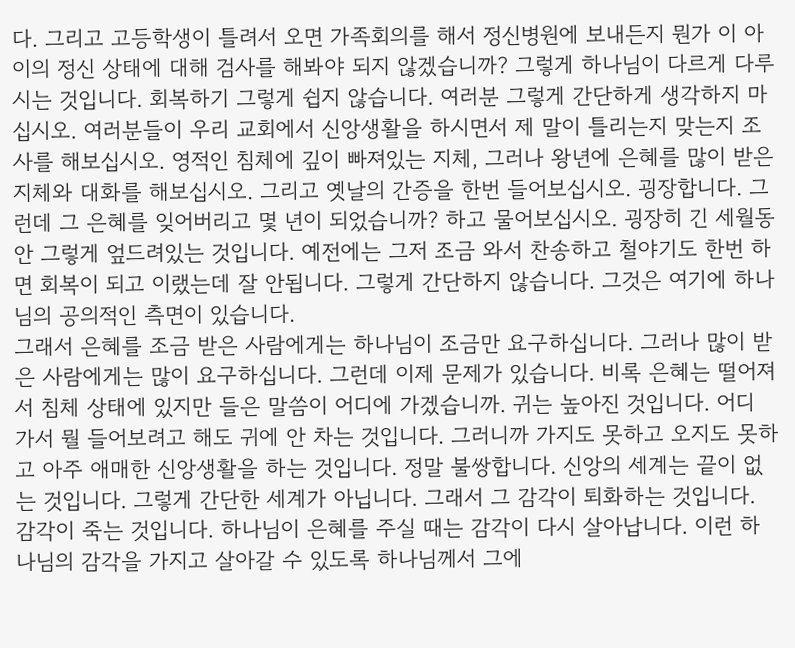다. 그리고 고등학생이 틀려서 오면 가족회의를 해서 정신병원에 보내든지 뭔가 이 아이의 정신 상태에 대해 검사를 해봐야 되지 않겠습니까? 그렇게 하나님이 다르게 다루시는 것입니다. 회복하기 그렇게 쉽지 않습니다. 여러분 그렇게 간단하게 생각하지 마십시오. 여러분들이 우리 교회에서 신앙생활을 하시면서 제 말이 틀리는지 맞는지 조사를 해보십시오. 영적인 침체에 깊이 빠져있는 지체, 그러나 왕년에 은혜를 많이 받은 지체와 대화를 해보십시오. 그리고 옛날의 간증을 한번 들어보십시오. 굉장합니다. 그런데 그 은혜를 잊어버리고 몇 년이 되었습니까? 하고 물어보십시오. 굉장히 긴 세월동안 그렇게 엎드려있는 것입니다. 예전에는 그저 조금 와서 찬송하고 철야기도 한번 하면 회복이 되고 이랬는데 잘 안됩니다. 그렇게 간단하지 않습니다. 그것은 여기에 하나님의 공의적인 측면이 있습니다.
그래서 은혜를 조금 받은 사람에게는 하나님이 조금만 요구하십니다. 그러나 많이 받은 사람에게는 많이 요구하십니다. 그런데 이제 문제가 있습니다. 비록 은혜는 떨어져서 침체 상태에 있지만 들은 말씀이 어디에 가겠습니까. 귀는 높아진 것입니다. 어디 가서 뭘 들어보려고 해도 귀에 안 차는 것입니다. 그러니까 가지도 못하고 오지도 못하고 아주 애매한 신앙생활을 하는 것입니다. 정말 불쌍합니다. 신앙의 세계는 끝이 없는 것입니다. 그렇게 간단한 세계가 아닙니다. 그래서 그 감각이 퇴화하는 것입니다. 감각이 죽는 것입니다. 하나님이 은혜를 주실 때는 감각이 다시 살아납니다. 이런 하나님의 감각을 가지고 살아갈 수 있도록 하나님께서 그에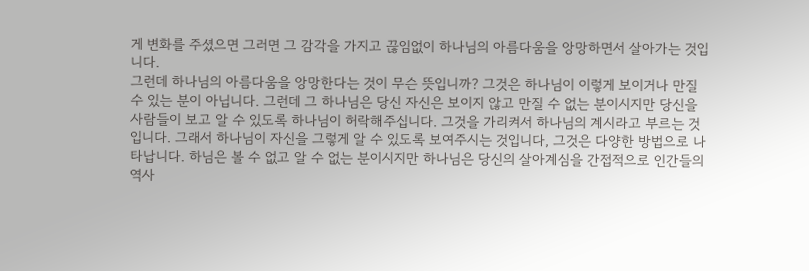게 변화를 주셨으면 그러면 그 감각을 가지고 끊임없이 하나님의 아름다움을 앙망하면서 살아가는 것입니다.
그런데 하나님의 아름다움을 앙망한다는 것이 무슨 뜻입니까? 그것은 하나님이 이렇게 보이거나 만질 수 있는 분이 아닙니다. 그런데 그 하나님은 당신 자신은 보이지 않고 만질 수 없는 분이시지만 당신을 사람들이 보고 알 수 있도록 하나님이 허락해주십니다. 그것을 가리켜서 하나님의 계시라고 부르는 것입니다. 그래서 하나님이 자신을 그렇게 알 수 있도록 보여주시는 것입니다, 그것은 다양한 방법으로 나타납니다. 하님은 볼 수 없고 알 수 없는 분이시지만 하나님은 당신의 살아계심을 간접적으로 인간들의 역사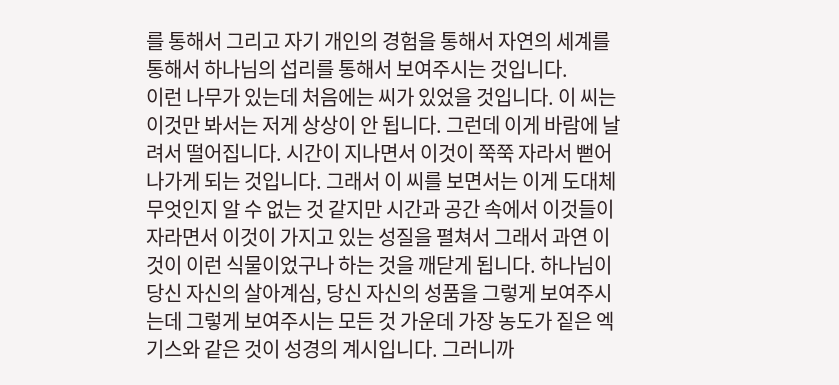를 통해서 그리고 자기 개인의 경험을 통해서 자연의 세계를 통해서 하나님의 섭리를 통해서 보여주시는 것입니다.
이런 나무가 있는데 처음에는 씨가 있었을 것입니다. 이 씨는 이것만 봐서는 저게 상상이 안 됩니다. 그런데 이게 바람에 날려서 떨어집니다. 시간이 지나면서 이것이 쭉쭉 자라서 뻗어나가게 되는 것입니다. 그래서 이 씨를 보면서는 이게 도대체 무엇인지 알 수 없는 것 같지만 시간과 공간 속에서 이것들이 자라면서 이것이 가지고 있는 성질을 펼쳐서 그래서 과연 이것이 이런 식물이었구나 하는 것을 깨닫게 됩니다. 하나님이 당신 자신의 살아계심, 당신 자신의 성품을 그렇게 보여주시는데 그렇게 보여주시는 모든 것 가운데 가장 농도가 짙은 엑기스와 같은 것이 성경의 계시입니다. 그러니까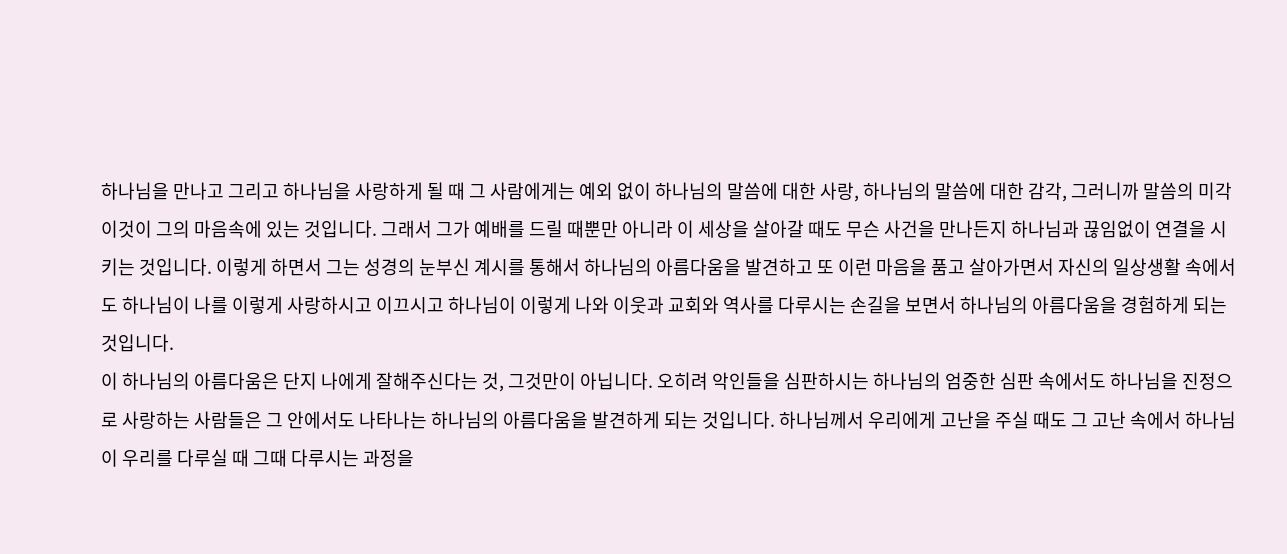하나님을 만나고 그리고 하나님을 사랑하게 될 때 그 사람에게는 예외 없이 하나님의 말씀에 대한 사랑, 하나님의 말씀에 대한 감각, 그러니까 말씀의 미각 이것이 그의 마음속에 있는 것입니다. 그래서 그가 예배를 드릴 때뿐만 아니라 이 세상을 살아갈 때도 무슨 사건을 만나든지 하나님과 끊임없이 연결을 시키는 것입니다. 이렇게 하면서 그는 성경의 눈부신 계시를 통해서 하나님의 아름다움을 발견하고 또 이런 마음을 품고 살아가면서 자신의 일상생활 속에서도 하나님이 나를 이렇게 사랑하시고 이끄시고 하나님이 이렇게 나와 이웃과 교회와 역사를 다루시는 손길을 보면서 하나님의 아름다움을 경험하게 되는 것입니다.
이 하나님의 아름다움은 단지 나에게 잘해주신다는 것, 그것만이 아닙니다. 오히려 악인들을 심판하시는 하나님의 엄중한 심판 속에서도 하나님을 진정으로 사랑하는 사람들은 그 안에서도 나타나는 하나님의 아름다움을 발견하게 되는 것입니다. 하나님께서 우리에게 고난을 주실 때도 그 고난 속에서 하나님이 우리를 다루실 때 그때 다루시는 과정을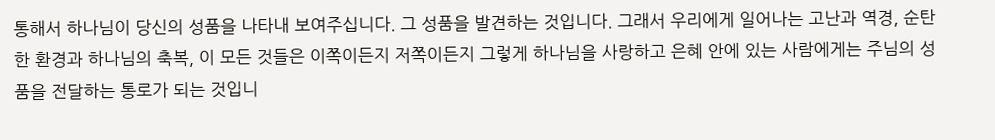통해서 하나님이 당신의 성품을 나타내 보여주십니다. 그 성품을 발견하는 것입니다. 그래서 우리에게 일어나는 고난과 역경, 순탄한 환경과 하나님의 축복, 이 모든 것들은 이쪽이든지 저쪽이든지 그렇게 하나님을 사랑하고 은혜 안에 있는 사람에게는 주님의 성품을 전달하는 통로가 되는 것입니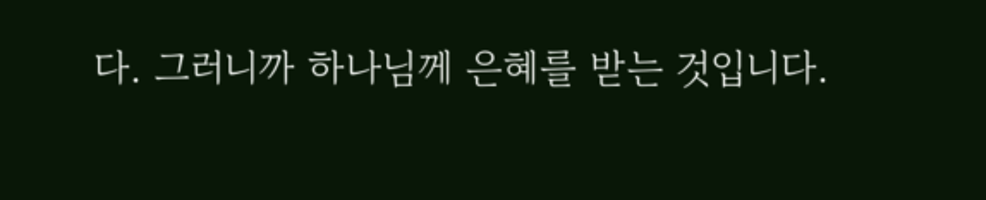다. 그러니까 하나님께 은혜를 받는 것입니다.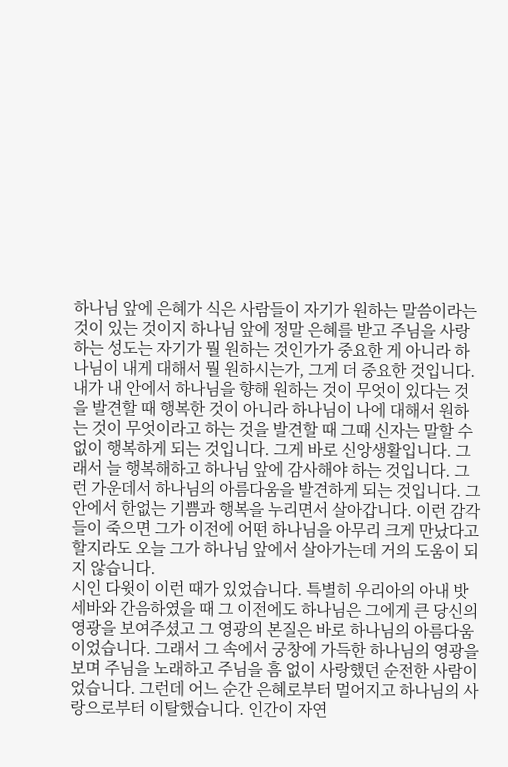하나님 앞에 은혜가 식은 사람들이 자기가 원하는 말씀이라는 것이 있는 것이지 하나님 앞에 정말 은혜를 받고 주님을 사랑하는 성도는 자기가 뭘 원하는 것인가가 중요한 게 아니라 하나님이 내게 대해서 뭘 원하시는가, 그게 더 중요한 것입니다. 내가 내 안에서 하나님을 향해 원하는 것이 무엇이 있다는 것을 발견할 때 행복한 것이 아니라 하나님이 나에 대해서 원하는 것이 무엇이라고 하는 것을 발견할 때 그때 신자는 말할 수 없이 행복하게 되는 것입니다. 그게 바로 신앙생활입니다. 그래서 늘 행복해하고 하나님 앞에 감사해야 하는 것입니다. 그런 가운데서 하나님의 아름다움을 발견하게 되는 것입니다. 그 안에서 한없는 기쁨과 행복을 누리면서 살아갑니다. 이런 감각들이 죽으면 그가 이전에 어떤 하나님을 아무리 크게 만났다고 할지라도 오늘 그가 하나님 앞에서 살아가는데 거의 도움이 되지 않습니다.
시인 다윗이 이런 때가 있었습니다. 특별히 우리아의 아내 밧세바와 간음하였을 때 그 이전에도 하나님은 그에게 큰 당신의 영광을 보여주셨고 그 영광의 본질은 바로 하나님의 아름다움이었습니다. 그래서 그 속에서 궁창에 가득한 하나님의 영광을 보며 주님을 노래하고 주님을 흠 없이 사랑했던 순전한 사람이었습니다. 그런데 어느 순간 은혜로부터 멀어지고 하나님의 사랑으로부터 이탈했습니다. 인간이 자연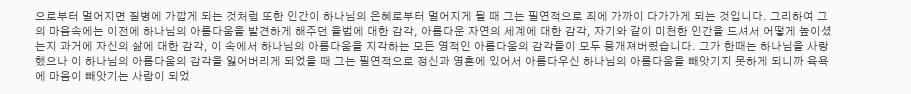으로부터 멀어지면 질병에 가깝게 되는 것처럼 또한 인간이 하나님의 은혜로부터 멀어지게 될 때 그는 필연적으로 죄에 가까이 다가가게 되는 것입니다. 그리하여 그의 마음속에는 이전에 하나님의 아름다움을 발견하게 해주던 율법에 대한 감각, 아름다운 자연의 세계에 대한 감각, 자기와 같이 미천한 인간을 드셔서 어떻게 높이셨는지 과거에 자신의 삶에 대한 감각, 이 속에서 하나님의 아름다움을 지각하는 모든 영적인 아름다움의 감각들이 모두 뭉개져버렸습니다. 그가 한때는 하나님을 사랑했으나 이 하나님의 아름다움의 감각을 잃어버리게 되었을 때 그는 필연적으로 정신과 영혼에 있어서 아름다우신 하나님의 아름다움을 빼앗기지 못하게 되니까 육욕에 마음이 빼앗기는 사람이 되었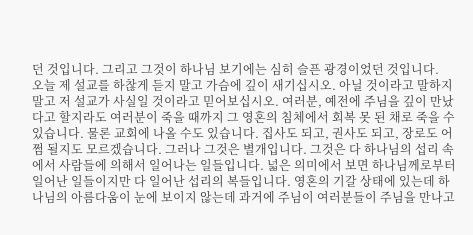던 것입니다. 그리고 그것이 하나님 보기에는 심히 슬픈 광경이었던 것입니다.
오늘 제 설교를 하찮게 듣지 말고 가슴에 깊이 새기십시오. 아닐 것이라고 말하지 말고 저 설교가 사실일 것이라고 믿어보십시오. 여러분, 예전에 주님을 깊이 만났다고 할지라도 여러분이 죽을 때까지 그 영혼의 침체에서 회복 못 된 채로 죽을 수 있습니다. 물론 교회에 나올 수도 있습니다. 집사도 되고, 권사도 되고, 장로도 어쩜 될지도 모르겠습니다. 그러나 그것은 별개입니다. 그것은 다 하나님의 섭리 속에서 사람들에 의해서 일어나는 일들입니다. 넓은 의미에서 보면 하나님께로부터 일어난 일들이지만 다 일어난 섭리의 복들입니다. 영혼의 기갈 상태에 있는데 하나님의 아름다움이 눈에 보이지 않는데 과거에 주님이 여러분들이 주님을 만나고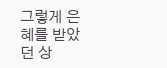그렇게 은혜를 받았던 상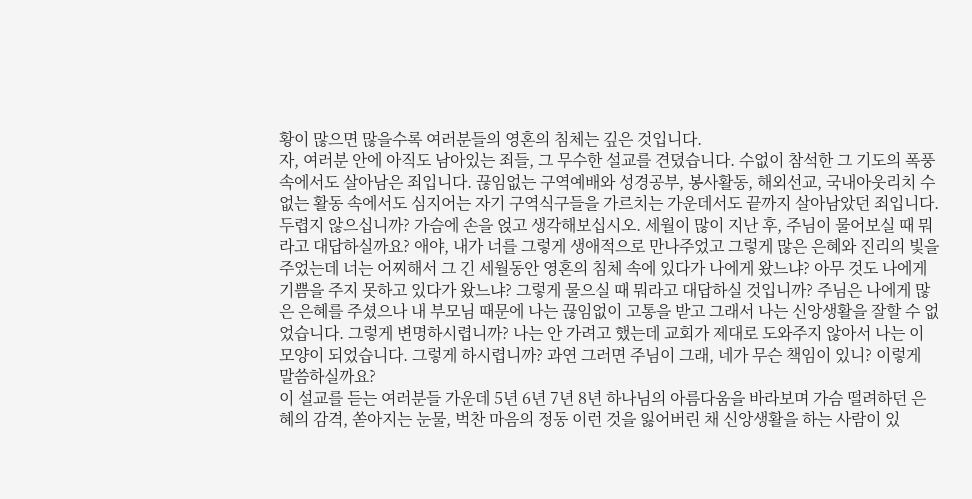황이 많으면 많을수록 여러분들의 영혼의 침체는 깊은 것입니다.
자, 여러분 안에 아직도 남아있는 죄들, 그 무수한 설교를 견뎠습니다. 수없이 참석한 그 기도의 폭풍 속에서도 살아남은 죄입니다. 끊임없는 구역예배와 성경공부, 봉사활동, 해외선교, 국내아웃리치 수없는 활동 속에서도 심지어는 자기 구역식구들을 가르치는 가운데서도 끝까지 살아남았던 죄입니다. 두렵지 않으십니까? 가슴에 손을 얹고 생각해보십시오. 세월이 많이 지난 후, 주님이 물어보실 때 뭐라고 대답하실까요? 애야, 내가 너를 그렇게 생애적으로 만나주었고 그렇게 많은 은혜와 진리의 빛을 주었는데 너는 어찌해서 그 긴 세월동안 영혼의 침체 속에 있다가 나에게 왔느냐? 아무 것도 나에게 기쁨을 주지 못하고 있다가 왔느냐? 그렇게 물으실 때 뭐라고 대답하실 것입니까? 주님은 나에게 많은 은혜를 주셨으나 내 부모님 때문에 나는 끊임없이 고통을 받고 그래서 나는 신앙생활을 잘할 수 없었습니다. 그렇게 변명하시렵니까? 나는 안 가려고 했는데 교회가 제대로 도와주지 않아서 나는 이 모양이 되었습니다. 그렇게 하시렵니까? 과연 그러면 주님이 그래, 네가 무슨 책임이 있니? 이렇게 말씀하실까요?
이 설교를 듣는 여러분들 가운데 5년 6년 7년 8년 하나님의 아름다움을 바라보며 가슴 떨려하던 은혜의 감격, 쏟아지는 눈물, 벅찬 마음의 정동 이런 것을 잃어버린 채 신앙생활을 하는 사람이 있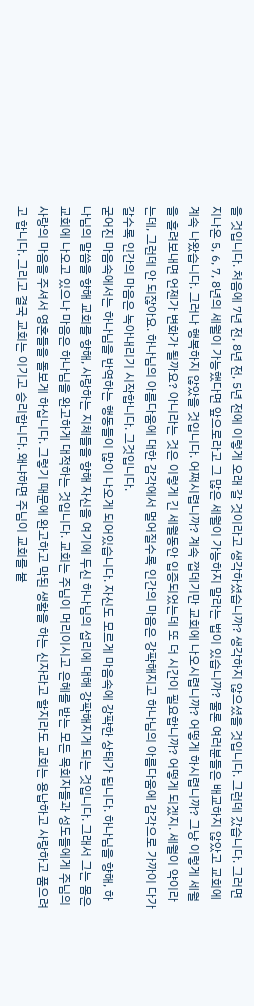을 것입니다. 처음에 7년 전, 8년 전, 5년 전에 이렇게 오래 갈 것이라고 생각하셨습니까? 생각하지 않으셨을 것입니다. 그런데 갔습니다. 그러면 지나온 5, 6, 7, 8년의 세월이 가능했다면 앞으로라고 그 많은 세월이 가능하지 말라는 법이 있습니까? 물론 여러분들은 배교하지 않았고 교회에 계속 나왔습니다. 그러나 행복하지 않았을 것입니다. 어쩌시렵니까? 계속 껍데기만 교회에 나오시렵니까? 어떻게 하시렵니까? 그냥 이렇게 세월을 흘려보내면 언젠가 변화가 될까요? 아니라는 것은 이렇게 긴 세월동안 입증되었는데 또 더 시간이 필요합니까? 어떻게 되겠지. 세월이 약이라는데, 그런데 안 되잖아요. 하나님의 아름다움에 대한 감각에서 멀어질수록 인간의 마음은 강퍅해지고 하나님의 아름다움에 감각으로 가까이 다가갈수록 인간의 마음은 녹아내리기 시작합니다. 그것입니다.
굳어진 마음속에서는 하나님을 반역하는 행동들이 많이 나오게 되어있습니다. 자신도 모르게 마음속에 강퍅한 상태가 됩니다. 하나님을 향해, 하나님의 말씀을 향해 교회를 향해, 사랑하는 지체들을 향해 자신을 여기에 두신 하나님의 섭리에 대해 강퍅해지게 되는 것입니다. 그래서 그는 몸은 교회에 나오고 있으나 마음은 하나님을 완고하게 대적하는 것입니다. 교회는 주님이 머리이시고 은혜를 받는 모든 목회자들과 성도들에게 주님의 사랑의 마음을 주셔서 영혼들을 돌보게 하십니다. 그렇기 때문에 완고하고 막된 생활을 하는 신자라고 할지라도 교회는 용납하고 사랑하고 품으려고 합니다. 그리고 결국 교회는 이기고 승리합니다. 왜냐하면 주님이 교회를 붙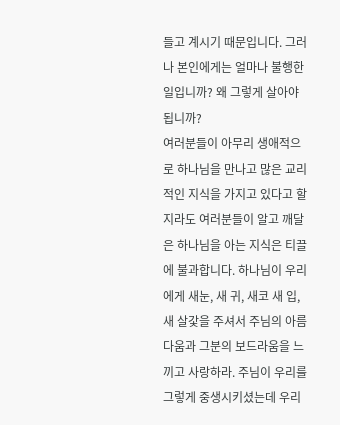들고 계시기 때문입니다. 그러나 본인에게는 얼마나 불행한 일입니까? 왜 그렇게 살아야 됩니까?
여러분들이 아무리 생애적으로 하나님을 만나고 많은 교리적인 지식을 가지고 있다고 할지라도 여러분들이 알고 깨달은 하나님을 아는 지식은 티끌에 불과합니다. 하나님이 우리에게 새눈, 새 귀, 새코 새 입, 새 살갗을 주셔서 주님의 아름다움과 그분의 보드라움을 느끼고 사랑하라. 주님이 우리를 그렇게 중생시키셨는데 우리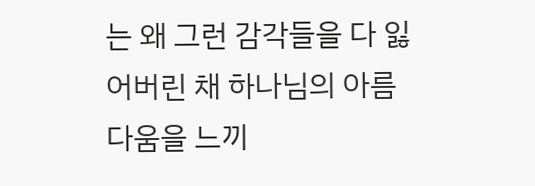는 왜 그런 감각들을 다 잃어버린 채 하나님의 아름다움을 느끼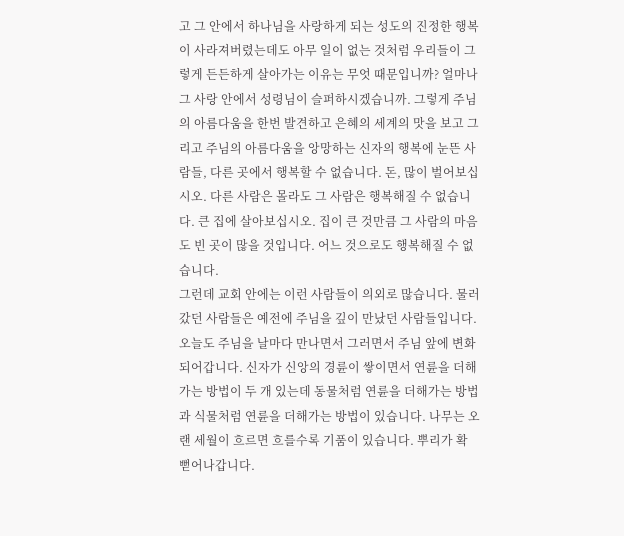고 그 안에서 하나님을 사랑하게 되는 성도의 진정한 행복이 사라져버렸는데도 아무 일이 없는 것처럼 우리들이 그렇게 든든하게 살아가는 이유는 무엇 때문입니까? 얼마나 그 사랑 안에서 성령님이 슬퍼하시겠습니까. 그렇게 주님의 아름다움을 한번 발견하고 은혜의 세계의 맛을 보고 그리고 주님의 아름다움을 앙망하는 신자의 행복에 눈뜬 사람들, 다른 곳에서 행복할 수 없습니다. 돈, 많이 벌어보십시오. 다른 사람은 몰라도 그 사람은 행복해질 수 없습니다. 큰 집에 살아보십시오. 집이 큰 것만큼 그 사람의 마음도 빈 곳이 많을 것입니다. 어느 것으로도 행복해질 수 없습니다.
그런데 교회 안에는 이런 사람들이 의외로 많습니다. 물러갔던 사람들은 예전에 주님을 깊이 만났던 사람들입니다. 오늘도 주님을 날마다 만나면서 그러면서 주님 앞에 변화되어갑니다. 신자가 신앙의 경륜이 쌓이면서 연륜을 더해가는 방법이 두 개 있는데 동물처럼 연륜을 더해가는 방법과 식물처럼 연륜을 더해가는 방법이 있습니다. 나무는 오랜 세월이 흐르면 흐를수록 기품이 있습니다. 뿌리가 확 뻗어나갑니다.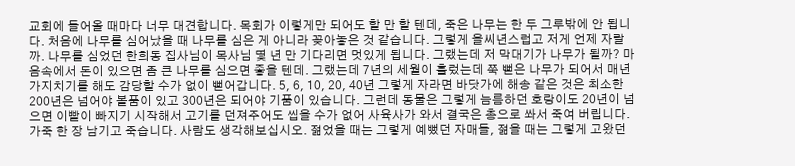교회에 들어올 때마다 너무 대견합니다. 목회가 이렇게만 되어도 할 만 할 텐데, 죽은 나무는 한 두 그루밖에 안 됩니다. 처음에 나무를 심어났을 때 나무를 심은 게 아니라 꽂아놓은 것 같습니다. 그렇게 을씨년스럽고 저게 언제 자랄까. 나무를 심었던 한희동 집사님이 목사님 몇 년 만 기다리면 멋있게 됩니다. 그랬는데 저 막대기가 나무가 될까? 마음속에서 돈이 있으면 좀 큰 나무를 심으면 좋을 텐데. 그랬는데 7년의 세월이 흘렀는데 쭉 뻗은 나무가 되어서 매년 가지치기를 해도 감당할 수가 없이 뻗어갑니다. 5, 6, 10, 20, 40년 그렇게 자라면 바닷가에 해송 같은 것은 최소한 200년은 넘어야 볼품이 있고 300년은 되어야 기품이 있습니다. 그런데 동물은 그렇게 늠름하던 호랑이도 20년이 넘으면 이빨이 빠지기 시작해서 고기를 던져주어도 씹을 수가 없어 사육사가 와서 결국은 총으로 쏴서 죽여 버립니다. 가죽 한 장 남기고 죽습니다. 사람도 생각해보십시오. 젊었을 때는 그렇게 예뻤던 자매들, 젊을 때는 그렇게 고왔던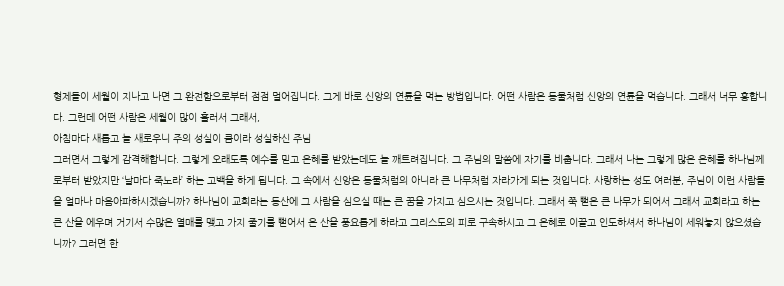형제들이 세월이 지나고 나면 그 완전함으로부터 점점 멀어집니다. 그게 바로 신앙의 연륜을 먹는 방법입니다. 어떤 사람은 동물처럼 신앙의 연륜을 먹습니다. 그래서 너무 흉합니다. 그런데 어떤 사람은 세월이 많이 흘러서 그래서,
아침마다 새롭고 늘 새로우니 주의 성실이 큼이라 성실하신 주님
그러면서 그렇게 감격해합니다. 그렇게 오래도록 예수를 믿고 은혜를 받았는데도 늘 깨트려집니다. 그 주님의 말씀에 자기를 비춥니다. 그래서 나는 그렇게 많은 은혜를 하나님께로부터 받았지만 ‘날마다 죽노라’ 하는 고백을 하게 됩니다. 그 속에서 신앙은 동물처럼의 아니라 큰 나무처럼 자라가게 되는 것입니다. 사랑하는 성도 여러분, 주님이 이런 사람들을 얼마나 마음아파하시겠습니까? 하나님이 교회라는 동산에 그 사람을 심으실 때는 큰 꿈을 가지고 심으시는 것입니다. 그래서 쭉 뻗은 큰 나무가 되어서 그래서 교회라고 하는 큰 산을 에우며 거기서 수많은 열매를 맺고 가지 줄기를 뻗어서 온 산을 풍요롭게 하라고 그리스도의 피로 구속하시고 그 은혜로 이끌고 인도하셔서 하나님이 세워놓지 않으셨습니까? 그러면 한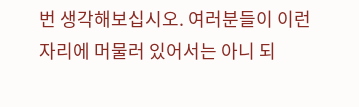번 생각해보십시오. 여러분들이 이런 자리에 머물러 있어서는 아니 되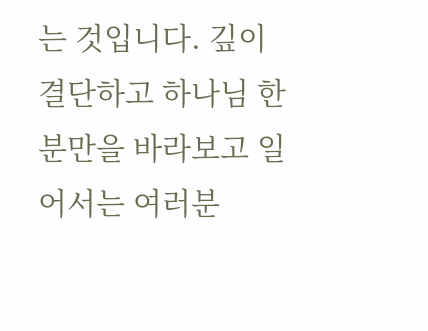는 것입니다. 깊이 결단하고 하나님 한분만을 바라보고 일어서는 여러분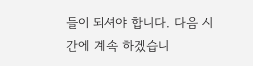들이 되셔야 합니다. 다음 시간에 계속 하겠습니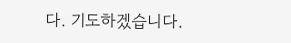다. 기도하겠습니다.